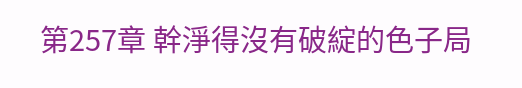第257章 幹淨得沒有破綻的色子局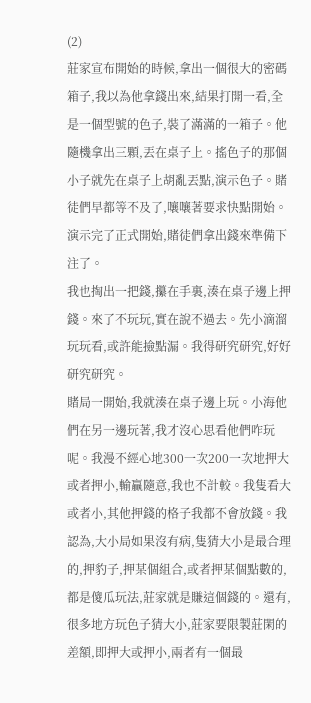(2)
莊家宣布開始的時候,拿出一個很大的密碼箱子,我以為他拿錢出來,結果打開一看,全是一個型號的色子,裝了滿滿的一箱子。他隨機拿出三顆,丟在桌子上。搖色子的那個小子就先在桌子上胡亂丟點,演示色子。賭徒們早都等不及了,嚷嚷著要求快點開始。演示完了正式開始,賭徒們拿出錢來準備下注了。
我也掏出一把錢,攥在手裏,湊在桌子邊上押錢。來了不玩玩,實在說不過去。先小滴溜玩玩看,或許能撿點漏。我得研究研究,好好研究研究。
賭局一開始,我就湊在桌子邊上玩。小海他們在另一邊玩著,我才沒心思看他們咋玩呢。我漫不經心地300一次200一次地押大或者押小,輸贏隨意,我也不計較。我隻看大或者小,其他押錢的格子我都不會放錢。我認為,大小局如果沒有病,隻猜大小是最合理的,押豹子,押某個組合,或者押某個點數的,都是傻瓜玩法,莊家就是賺這個錢的。還有,很多地方玩色子猜大小,莊家要限製莊閑的差額,即押大或押小,兩者有一個最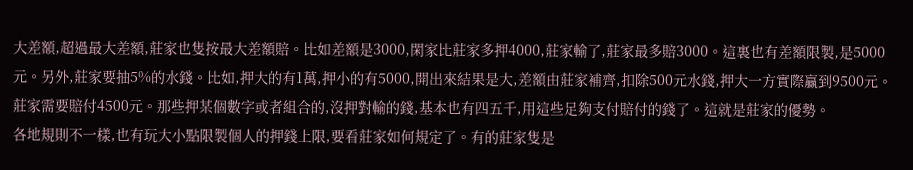大差額,超過最大差額,莊家也隻按最大差額賠。比如差額是3000,閑家比莊家多押4000,莊家輸了,莊家最多賠3000。這裏也有差額限製,是5000元。另外,莊家要抽5%的水錢。比如,押大的有1萬,押小的有5000,開出來結果是大,差額由莊家補齊,扣除500元水錢,押大一方實際贏到9500元。莊家需要賠付4500元。那些押某個數字或者組合的,沒押對輸的錢,基本也有四五千,用這些足夠支付賠付的錢了。這就是莊家的優勢。
各地規則不一樣,也有玩大小點限製個人的押錢上限,要看莊家如何規定了。有的莊家隻是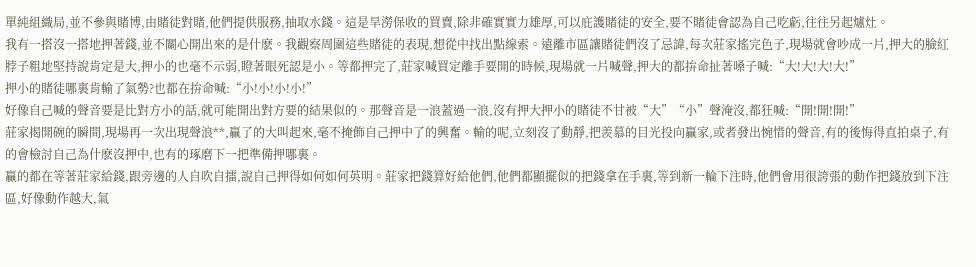單純組織局,並不參與賭博,由賭徒對賭,他們提供服務,抽取水錢。這是旱澇保收的買賣,除非確實實力雄厚,可以庇護賭徒的安全,要不賭徒會認為自己吃虧,往往另起爐灶。
我有一搭沒一搭地押著錢,並不關心開出來的是什麽。我觀察周圍這些賭徒的表現,想從中找出點線索。遠離市區讓賭徒們沒了忌諱,每次莊家搖完色子,現場就會吵成一片,押大的臉紅脖子粗地堅持說肯定是大,押小的也毫不示弱,瞪著眼死認是小。等都押完了,莊家喊買定離手要開的時候,現場就一片喊聲,押大的都拚命扯著嗓子喊:“大!大!大!大!”
押小的賭徒哪裏肯輸了氣勢?也都在拚命喊:“小!小!小!小!”
好像自己喊的聲音要是比對方小的話,就可能開出對方要的結果似的。那聲音是一浪蓋過一浪,沒有押大押小的賭徒不甘被“大”“小”聲淹沒,都狂喊:“開!開!開!”
莊家揭開碗的瞬間,現場再一次出現聲浪**,贏了的大叫起來,毫不掩飾自己押中了的興奮。輸的呢,立刻沒了動靜,把羨慕的目光投向贏家,或者發出惋惜的聲音,有的後悔得直拍桌子,有的會檢討自己為什麽沒押中,也有的琢磨下一把準備押哪裏。
贏的都在等著莊家給錢,跟旁邊的人自吹自擂,說自己押得如何如何英明。莊家把錢算好給他們,他們都顯擺似的把錢拿在手裏,等到新一輪下注時,他們會用很誇張的動作把錢放到下注區,好像動作越大,氣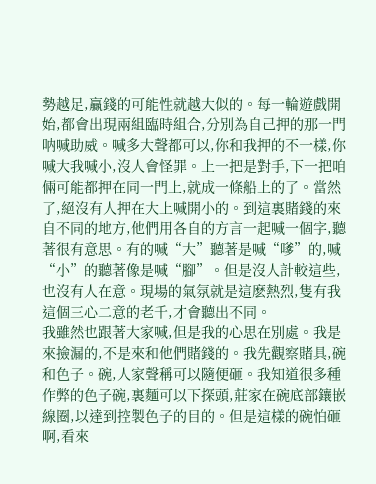勢越足,贏錢的可能性就越大似的。每一輪遊戲開始,都會出現兩組臨時組合,分別為自己押的那一門呐喊助威。喊多大聲都可以,你和我押的不一樣,你喊大我喊小,沒人會怪罪。上一把是對手,下一把咱倆可能都押在同一門上,就成一條船上的了。當然了,絕沒有人押在大上喊開小的。到這裏賭錢的來自不同的地方,他們用各自的方言一起喊一個字,聽著很有意思。有的喊“大”聽著是喊“嗲”的,喊“小”的聽著像是喊“腳”。但是沒人計較這些,也沒有人在意。現場的氣氛就是這麽熱烈,隻有我這個三心二意的老千,才會聽出不同。
我雖然也跟著大家喊,但是我的心思在別處。我是來撿漏的,不是來和他們賭錢的。我先觀察賭具,碗和色子。碗,人家聲稱可以隨便砸。我知道很多種作弊的色子碗,裏麵可以下探頭,莊家在碗底部鑲嵌線圈,以達到控製色子的目的。但是這樣的碗怕砸啊,看來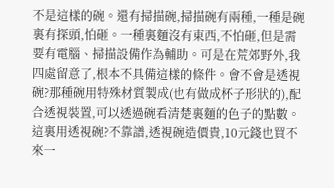不是這樣的碗。還有掃描碗,掃描碗有兩種,一種是碗裏有探頭,怕砸。一種裏麵沒有東西,不怕砸,但是需要有電腦、掃描設備作為輔助。可是在荒郊野外,我四處留意了,根本不具備這樣的條件。會不會是透視碗?那種碗用特殊材質製成(也有做成杯子形狀的),配合透視裝置,可以透過碗看清楚裏麵的色子的點數。這裏用透視碗?不靠譜,透視碗造價貴,10元錢也買不來一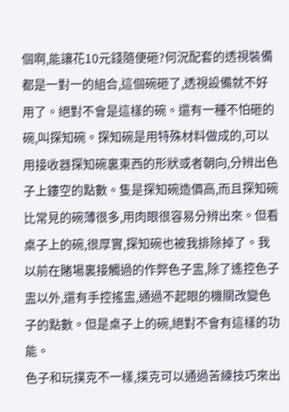個啊,能讓花10元錢隨便砸?何況配套的透視裝備都是一對一的組合,這個碗砸了,透視設備就不好用了。絕對不會是這樣的碗。還有一種不怕砸的碗,叫探知碗。探知碗是用特殊材料做成的,可以用接收器探知碗裏東西的形狀或者朝向,分辨出色子上鏤空的點數。隻是探知碗造價高,而且探知碗比常見的碗薄很多,用肉眼很容易分辨出來。但看桌子上的碗,很厚實,探知碗也被我排除掉了。我以前在賭場裏接觸過的作弊色子盅,除了遙控色子盅以外,還有手控搖盅,通過不起眼的機關改變色子的點數。但是桌子上的碗,絕對不會有這樣的功能。
色子和玩撲克不一樣,撲克可以通過苦練技巧來出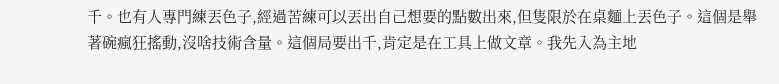千。也有人專門練丟色子,經過苦練可以丟出自己想要的點數出來,但隻限於在桌麵上丟色子。這個是舉著碗瘋狂搖動,沒啥技術含量。這個局要出千,肯定是在工具上做文章。我先入為主地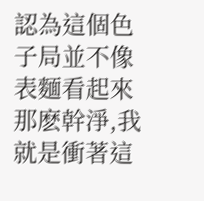認為這個色子局並不像表麵看起來那麽幹淨,我就是衝著這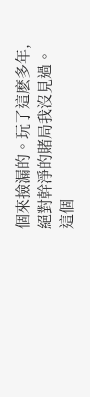個來撿漏的。玩了這麽多年,絕對幹淨的賭局我沒見過。這個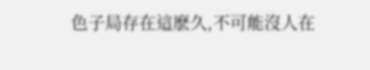色子局存在這麽久,不可能沒人在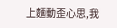上麵動歪心思,我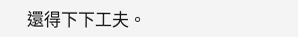還得下下工夫。